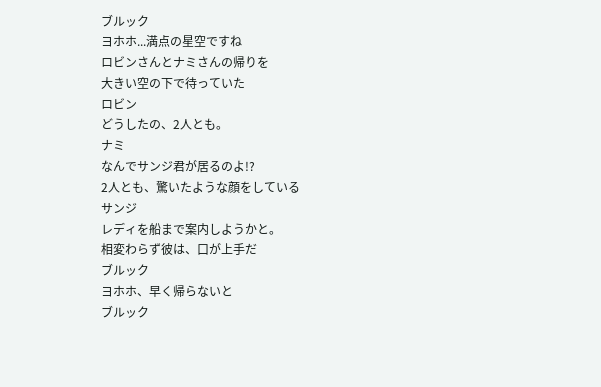ブルック
ヨホホ...満点の星空ですね
ロビンさんとナミさんの帰りを
大きい空の下で待っていた
ロビン
どうしたの、2人とも。
ナミ
なんでサンジ君が居るのよ!?
2人とも、驚いたような顔をしている
サンジ
レディを船まで案内しようかと。
相変わらず彼は、口が上手だ
ブルック
ヨホホ、早く帰らないと
ブルック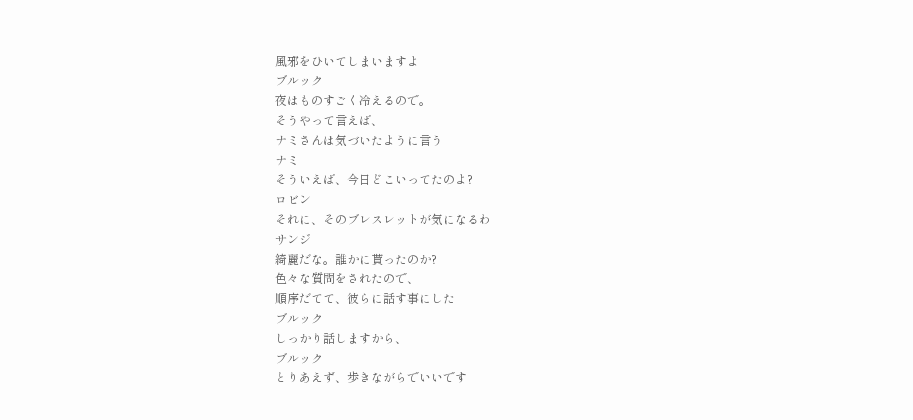風邪をひいてしまいますよ
ブルック
夜はものすごく冷えるので。
そうやって言えば、
ナミさんは気づいたように言う
ナミ
そういえば、今日どこいってたのよ?
ロビン
それに、そのブレスレットが気になるわ
サンジ
綺麗だな。誰かに貰ったのか?
色々な質問をされたので、
順序だてて、彼らに話す事にした
ブルック
しっかり話しますから、
ブルック
とりあえず、歩きながらでいいです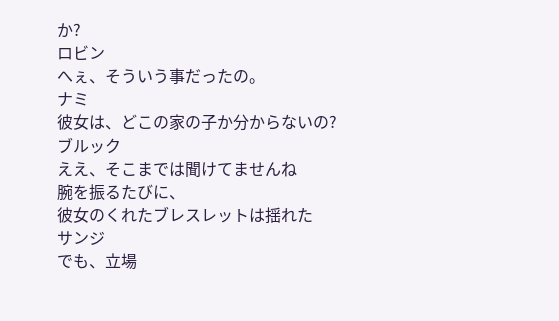か?
ロビン
へぇ、そういう事だったの。
ナミ
彼女は、どこの家の子か分からないの?
ブルック
ええ、そこまでは聞けてませんね
腕を振るたびに、
彼女のくれたブレスレットは揺れた
サンジ
でも、立場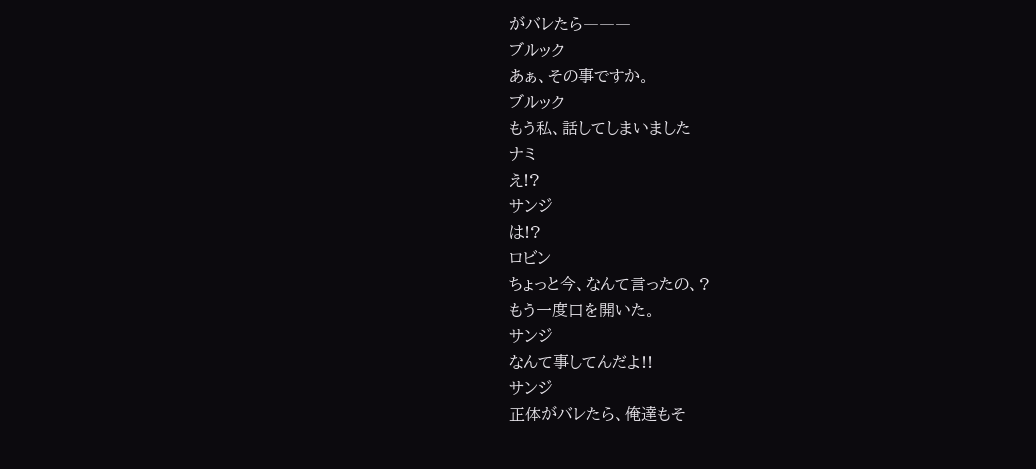がバレたら―――
ブルック
あぁ、その事ですか。
ブルック
もう私、話してしまいました
ナミ
え!?
サンジ
は!?
ロビン
ちょっと今、なんて言ったの、?
もう一度口を開いた。
サンジ
なんて事してんだよ!!
サンジ
正体がバレたら、俺達もそ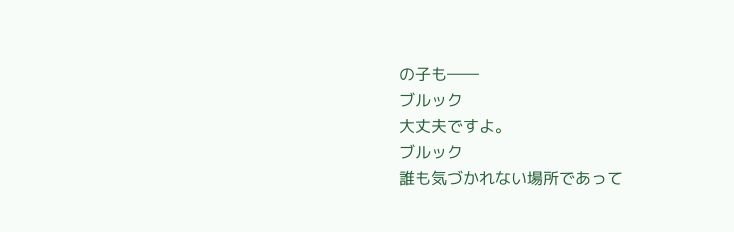の子も――
ブルック
大丈夫ですよ。
ブルック
誰も気づかれない場所であって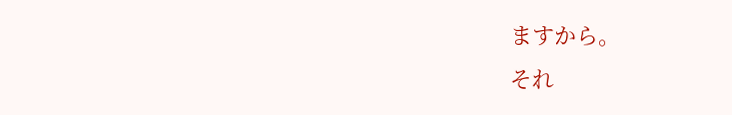ますから。
それ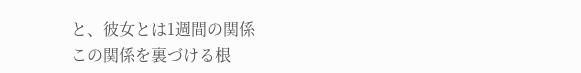と、彼女とは1週間の関係
この関係を裏づける根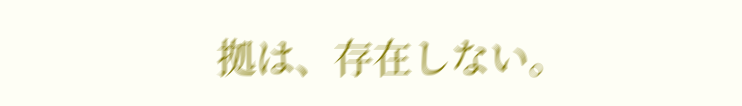拠は、存在しない。